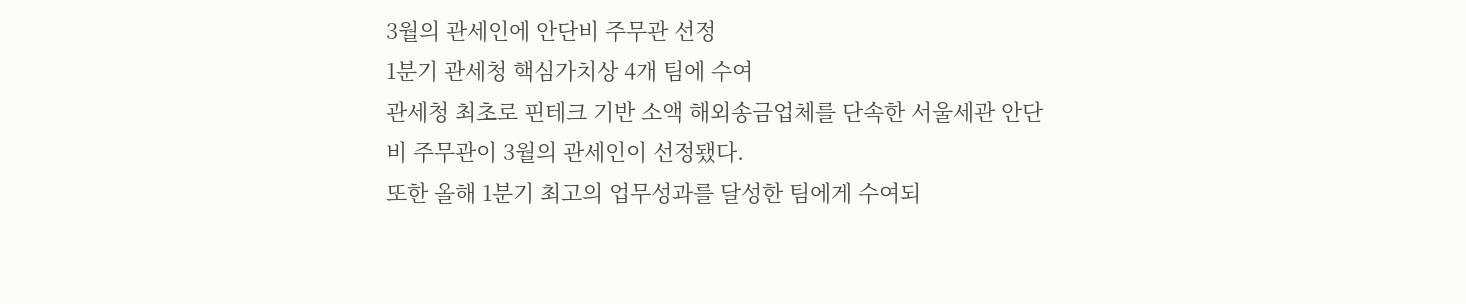3월의 관세인에 안단비 주무관 선정
1분기 관세청 핵심가치상 4개 팀에 수여
관세청 최초로 핀테크 기반 소액 해외송금업체를 단속한 서울세관 안단비 주무관이 3월의 관세인이 선정됐다.
또한 올해 1분기 최고의 업무성과를 달성한 팀에게 수여되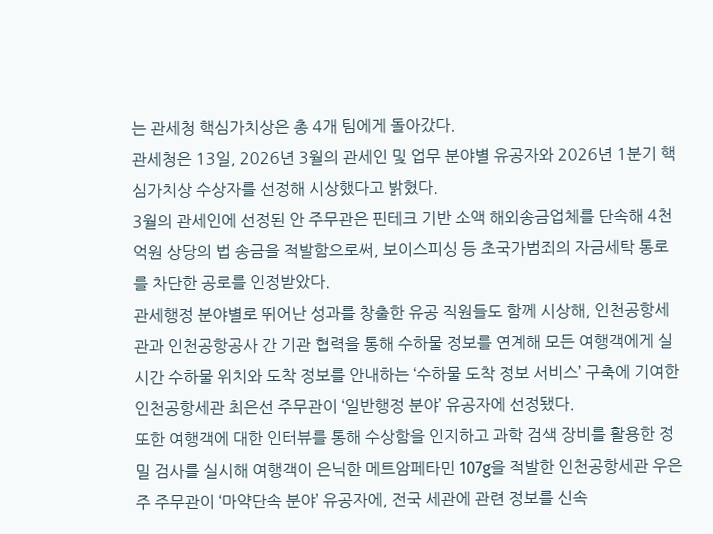는 관세청 핵심가치상은 총 4개 팀에게 돌아갔다.
관세청은 13일, 2026년 3월의 관세인 및 업무 분야별 유공자와 2026년 1분기 핵심가치상 수상자를 선정해 시상했다고 밝혔다.
3월의 관세인에 선정된 안 주무관은 핀테크 기반 소액 해외송금업체를 단속해 4천억원 상당의 법 송금을 적발함으로써, 보이스피싱 등 초국가범죄의 자금세탁 통로를 차단한 공로를 인정받았다.
관세행정 분야별로 뛰어난 성과를 창출한 유공 직원들도 함께 시상해, 인천공항세관과 인천공항공사 간 기관 협력을 통해 수하물 정보를 연계해 모든 여행객에게 실시간 수하물 위치와 도착 정보를 안내하는 ‘수하물 도착 정보 서비스’ 구축에 기여한 인천공항세관 최은선 주무관이 ‘일반행정 분야’ 유공자에 선정됐다.
또한 여행객에 대한 인터뷰를 통해 수상함을 인지하고 과학 검색 장비를 활용한 정밀 검사를 실시해 여행객이 은닉한 메트암페타민 107g을 적발한 인천공항세관 우은주 주무관이 ‘마약단속 분야’ 유공자에, 전국 세관에 관련 정보를 신속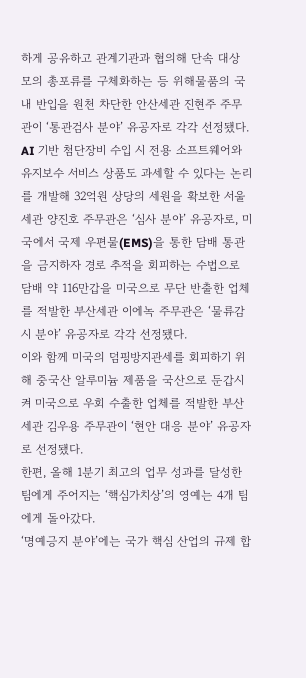하게 공유하고 관계기관과 협의해 단속 대상 모의 총포류를 구체화하는 등 위해물품의 국내 반입을 원천 차단한 안산세관 진현주 주무관이 ‘통관검사 분야’ 유공자로 각각 선정됐다.
AI 기반 첨단장비 수입 시 전용 소프트웨어와 유지보수 서비스 상품도 과세할 수 있다는 논리를 개발해 32억원 상당의 세원을 확보한 서울세관 양진호 주무관은 ‘심사 분야’ 유공자로, 미국에서 국제 우편물(EMS)을 통한 담배 통관을 금지하자 경로 추적을 회피하는 수법으로 담배 약 116만갑을 미국으로 무단 반출한 업체를 적발한 부산세관 이에녹 주무관은 ‘물류감시 분야’ 유공자로 각각 선정됐다.
이와 함께 미국의 덤핑방지관세를 회피하기 위해 중국산 알루미늄 제품을 국산으로 둔갑시켜 미국으로 우회 수출한 업체를 적발한 부산세관 김우용 주무관이 ‘현안 대응 분야’ 유공자로 선정됐다.
한편, 올해 1분기 최고의 업무 성과를 달성한 팀에게 주어지는 ‘핵심가치상’의 영예는 4개 팀에게 돌아갔다.
‘명예긍지 분야’에는 국가 핵심 산업의 규제 합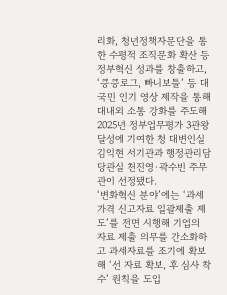리화, 청년정책자문단을 통한 수평적 조직문화 확산 등 정부혁신 성과를 창출하고, ‘킁킁로그, 빠니보틀’ 등 대국민 인기 영상 제작을 통해 대내외 소통 강화를 주도해 2025년 정부업무평가 3관왕 달성에 기여한 청 대변인실 김익현 서기관과 행정관리담당관실 천진영·곽수빈 주무관이 선정됐다.
‘변화혁신 분야’에는 ‘과세가격 신고자료 일괄제출 제도’를 전면 시행해 기업의 자료 제출 의무를 간소화하고 과세자료를 조기에 확보해 ‘선 자료 확보, 후 심사 착수’ 원칙을 도입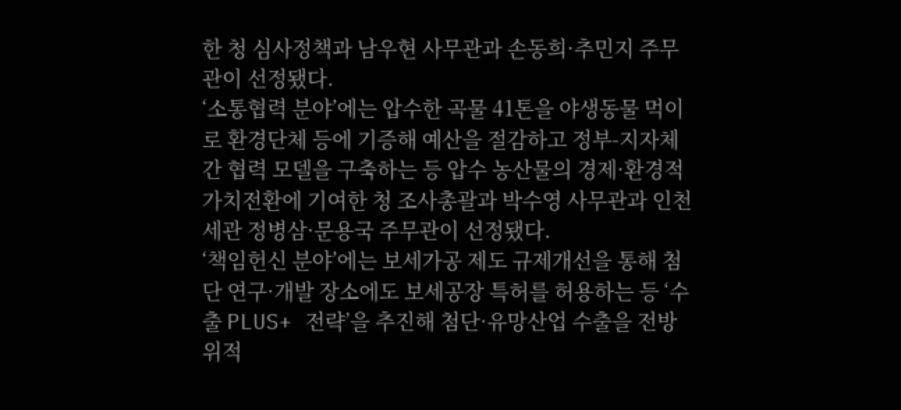한 청 심사정책과 남우현 사무관과 손동희·추민지 주무관이 선정됐다.
‘소통협력 분야’에는 압수한 곡물 41톤을 야생동물 먹이로 환경단체 등에 기증해 예산을 절감하고 정부-지자체 간 협력 모델을 구축하는 등 압수 농산물의 경제·환경적 가치전환에 기여한 청 조사총괄과 박수영 사무관과 인천세관 정병삼·문용국 주무관이 선정됐다.
‘책임헌신 분야’에는 보세가공 제도 규제개선을 통해 첨단 연구·개발 장소에도 보세공장 특허를 허용하는 등 ‘수출 PLUS+ 전략’을 추진해 첨단·유망산업 수출을 전방위적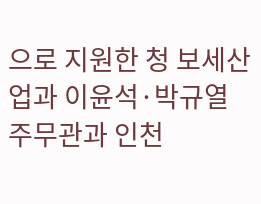으로 지원한 청 보세산업과 이윤석·박규열 주무관과 인천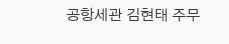공항세관 김현태 주무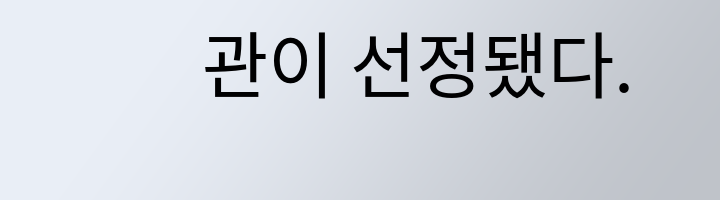관이 선정됐다.